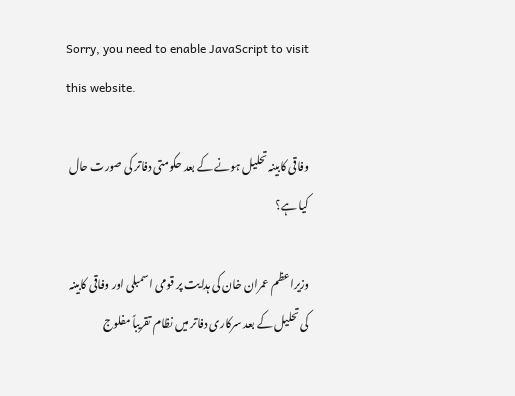Sorry, you need to enable JavaScript to visit this website.

وفاقی کابینہ تحلیل ہونے کے بعد حکومتی دفاتر کی صورت حال کیا ہے؟

وزیراعظم عمران خان کی ہدایت پر قومی اسمبلی اور وفاقی کابینہ کی تحلیل کے بعد سرکاری دفاتر میں نظام تقریباً مفلوج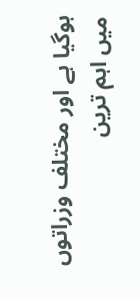ہوگیا ہے اور مختلف وزراتوں میں اہم ترین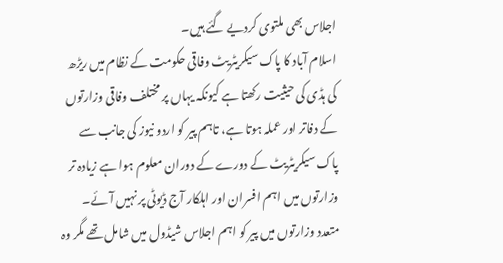اجلاس بھی ملتوی کردیے گئے ہیں۔
اسلام آباد کا پاک سیکریٹریٹ وفاقی حکومت کے نظام میں ریڑھ کی ہڈی کی حیثیت رکھتا ہے کیونکہ یہاں پر مختلف وفاقی وزارتوں کے دفاتر اور عملہ ہوتا ہے، تاہم پیر کو اردو نیوز کی جانب سے پاک سیکریٹریٹ کے دورے کے دوران معلوم ہوا ہے زیادہ تر وزارتوں میں اہم افسران اور اہلکار آج ڈیوٹی پر نہیں آئے۔
متعدد وزارتوں میں پیر کو اہم اجلاس شیڈول میں شامل تھے مگر وہ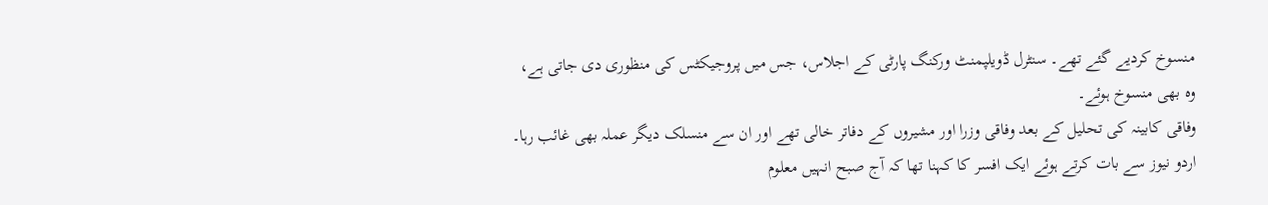منسوخ کردیے گئے تھے۔ سنٹرل ڈویلپمنٹ ورکنگ پارٹی کے اجلاس، جس میں پروجیکٹس کی منظوری دی جاتی ہے، وہ بھی منسوخ ہوئے۔
وفاقی کابینہ کی تحلیل کے بعد وفاقی وزرا اور مشیروں کے دفاتر خالی تھے اور ان سے منسلک دیگر عملہ بھی غائب رہا۔
اردو نیوز سے بات کرتے ہوئے ایک افسر کا کہنا تھا کہ آج صبح انہیں معلوم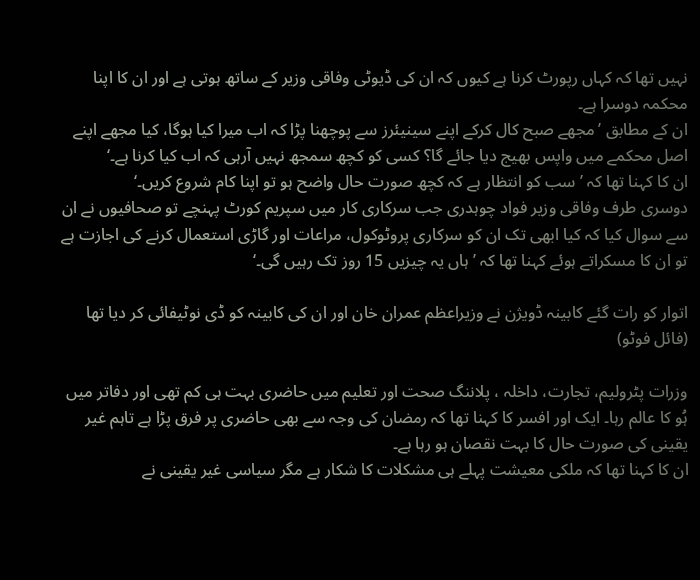نہیں تھا کہ کہاں رپورٹ کرنا ہے کیوں کہ ان کی ڈیوٹی وفاقی وزیر کے ساتھ ہوتی ہے اور ان کا اپنا محکمہ دوسرا ہے۔
ان کے مطابق ’مجھے صبح کال کرکے اپنے سینیئرز سے پوچھنا پڑا کہ اب میرا کیا ہوگا، کیا مجھے اپنے اصل محکمے میں واپس بھیج دیا جائے گا؟ کسی کو کچھ سمجھ نہیں آرہی کہ اب کیا کرنا ہے۔‘
ان کا کہنا تھا کہ ’سب کو انتظار ہے کہ کچھ صورت حال واضح ہو تو اپنا کام شروع کریں۔‘
دوسری طرف وفاقی وزیر فواد چوہدری جب سرکاری کار میں سپریم کورٹ پہنچے تو صحافیوں نے ان سے سوال کیا کہ کیا ابھی تک ان کو سرکاری پروٹوکول، مراعات اور گاڑی استعمال کرنے کی اجازت ہے تو ان کا مسکراتے ہوئے کہنا تھا کہ ’ہاں یہ چیزیں 15 روز تک رہیں گی۔‘

اتوار کو رات گئے کابینہ ڈویژن نے وزیراعظم عمران خان اور ان کی کابینہ کو ڈی نوٹیفائی کر دیا تھا (فائل فوٹو)

وزرات پٹرولیم، تجارت، داخلہ ، پلاننگ صحت اور تعلیم میں حاضری بہت ہی کم تھی اور دفاتر میں ہُو کا عالم رہا۔ ایک اور افسر کا کہنا تھا کہ رمضان کی وجہ سے بھی حاضری پر فرق پڑا ہے تاہم غیر یقینی کی صورت حال کا بہت نقصان ہو رہا ہے۔
ان کا کہنا تھا کہ ملکی معیشت پہلے ہی مشکلات کا شکار ہے مگر سیاسی غیر یقینی نے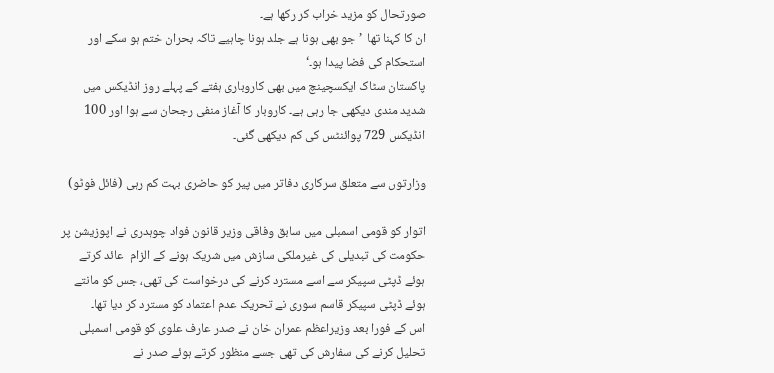صورتحال کو مزید خراب کر رکھا ہے۔
ان کا کہنا تھا  ’جو بھی ہونا ہے جلد ہونا چاہیے تاکہ بحران ختم ہو سکے اور استحکام کی فضا پیدا ہو۔‘
پاکستان سٹاک ایکسچینچ میں بھی کاروباری ہفتے کے پہلے روز انڈیکس میں شدید مندی دیکھی جا رہی ہے۔ کاروبار کا آغاز منفی رجحان سے ہوا اور 100 انڈیکس 729 پوائنٹس کی کم دیکھی گئی۔

وزارتوں سے متعلق سرکاری دفاتر میں پیر کو حاضری بہت کم رہی (فائل فوٹو)

اتوار کو قومی اسمبلی میں سابق وفاقی وزیر قانون فواد چوہدری نے اپوزیشن پر حکومت کی تبدیلی کی غیرملکی سازش میں شریک ہونے کے الزام  عائد کرتے ہوئے ڈپٹی سپیکر سے اسے مسترد کرنے کی درخواست کی تھی، جس کو مانتے ہوئے ڈپٹی سپیکر قاسم سوری نے تحریک عدم اعتماد کو مسترد کر دیا تھا۔
اس کے فورا بعد وزیراعظم عمران خان نے صدر عارف علوی کو قومی اسمبلی تحلیل کرنے کی سفارش کی تھی جسے منظور کرتے ہوئے صدر نے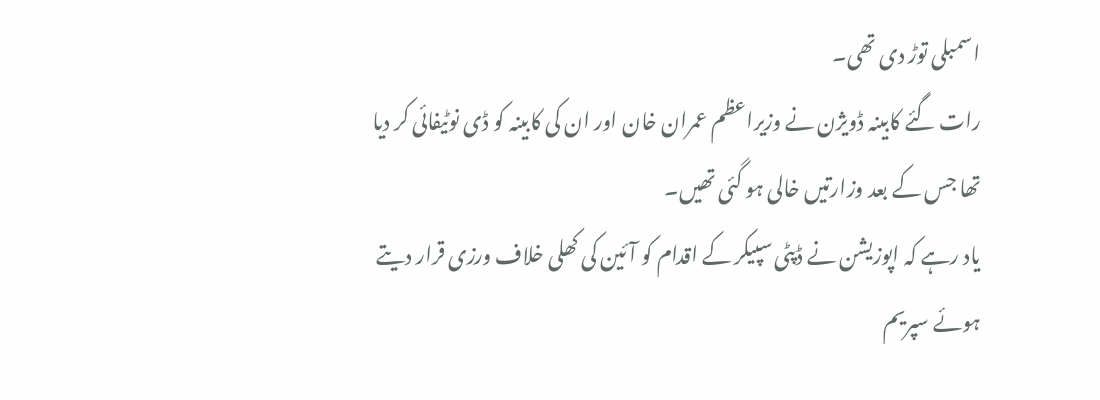اسمبلی توڑ دی تھی۔
رات گئے کابینہ ڈویژن نے وزیراعظم عمران خان اور ان کی کابینہ کو ڈی نوٹیفائی کر دیا تھا جس کے بعد وزارتیں خالی ہو گئی تھیں۔
یاد رہے کہ اپوزیشن نے ڈپٹی سپیکر کے اقدام کو آئین کی کھلی خلاف ورزی قرار دیتے ہوئے سپریم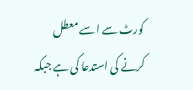کورٹ سے اسے معطل کرنے کی استدعا کی ہے جبکہ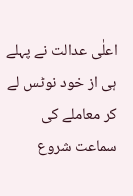اعلٰی عدالت نے پہلے ہی از خود نوٹس لے کر معاملے کی سماعت شروع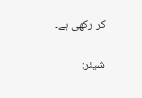کر رکھی ہے۔

شیئر: